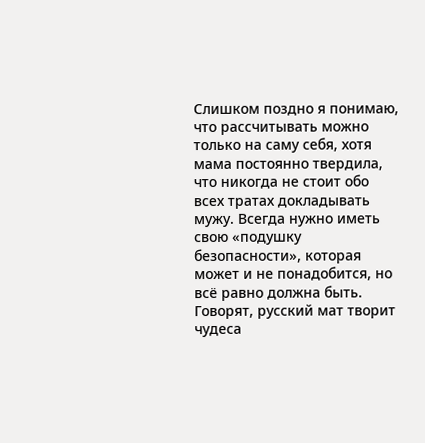Слишком поздно я понимаю, что рассчитывать можно только на саму себя, хотя мама постоянно твердила, что никогда не стоит обо всех тратах докладывать мужу. Всегда нужно иметь свою «подушку безопасности», которая может и не понадобится, но всё равно должна быть.
Говорят, русский мат творит чудеса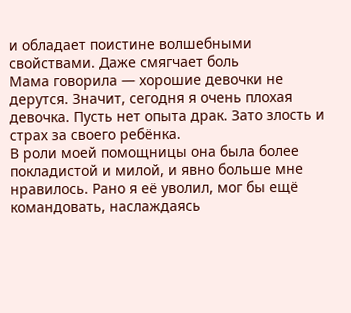и обладает поистине волшебными свойствами. Даже смягчает боль
Мама говорила — хорошие девочки не дерутся. Значит, сегодня я очень плохая девочка. Пусть нет опыта драк. Зато злость и страх за своего ребёнка.
В роли моей помощницы она была более покладистой и милой, и явно больше мне нравилось. Рано я её уволил, мог бы ещё командовать, наслаждаясь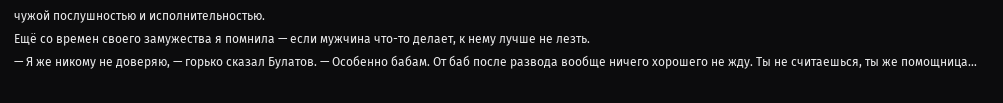чужой послушностью и исполнительностью.
Ещё со времен своего замужества я помнила — если мужчина что-то делает, к нему лучше не лезть.
— Я же никому не доверяю, — горько сказал Булатов. — Особенно бабам. От баб после развода вообще ничего хорошего не жду. Ты не считаешься, ты же помощница…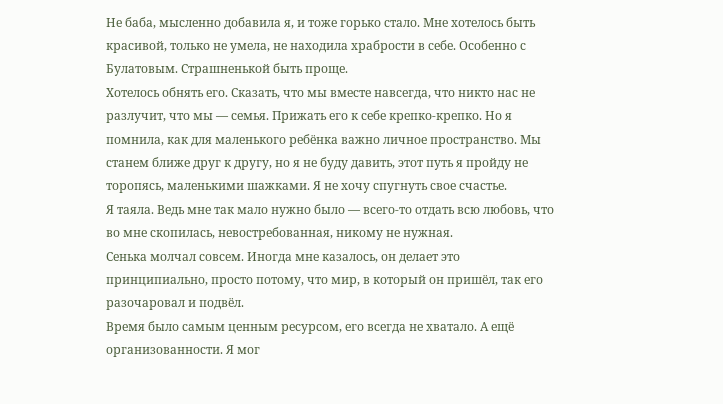Не баба, мысленно добавила я, и тоже горько стало. Мне хотелось быть красивой, только не умела, не находила храбрости в себе. Особенно с Булатовым. Страшненькой быть проще.
Хотелось обнять его. Сказать, что мы вместе навсегда, что никто нас не разлучит, что мы — семья. Прижать его к себе крепко-крепко. Но я помнила, как для маленького ребёнка важно личное пространство. Мы станем ближе друг к другу, но я не буду давить, этот путь я пройду не торопясь, маленькими шажками. Я не хочу спугнуть свое счастье.
Я таяла. Ведь мне так мало нужно было — всего-то отдать всю любовь, что во мне скопилась, невостребованная, никому не нужная.
Сенька молчал совсем. Иногда мне казалось, он делает это принципиально, просто потому, что мир, в который он пришёл, так его разочаровал и подвёл.
Время было самым ценным ресурсом, его всегда не хватало. А ещё организованности. Я мог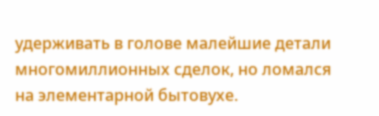удерживать в голове малейшие детали многомиллионных сделок, но ломался на элементарной бытовухе.